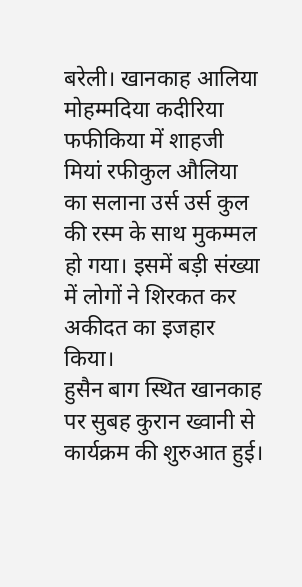बरेली। खानकाह आलिया मोहम्मदिया कदीरिया फफीकिया में शाहजी मियां रफीकुल औलिया का सलाना उर्स उर्स कुल की रस्म के साथ मुकम्मल हो गया। इसमें बड़ी संख्या में लोगों ने शिरकत कर अकीदत का इजहार किया।
हुसैन बाग स्थित खानकाह पर सुबह कुरान ख्वानी से कार्यक्रम की शुरुआत हुई।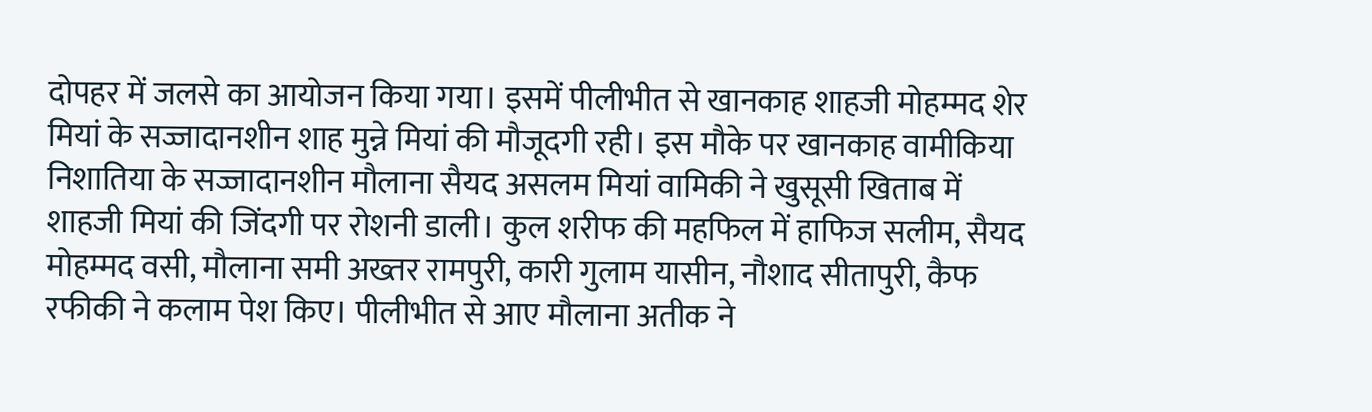दोपहर में जलसे का आयोजन किया गया। इसमें पीलीभीत से खानकाह शाहजी मोहम्मद शेर मियां के सज्जादानशीन शाह मुन्ने मियां की मौजूदगी रही। इस मौके पर खानकाह वामीकिया निशातिया के सज्जादानशीन मौलाना सैयद असलम मियां वामिकी ने खुसूसी खिताब में शाहजी मियां की जिंदगी पर रोशनी डाली। कुल शरीफ की महफिल में हाफिज सलीम, सैयद मोहम्मद वसी, मौलाना समी अख्तर रामपुरी, कारी गुलाम यासीन, नौशाद सीतापुरी, कैफ रफीकी ने कलाम पेश किए। पीलीभीत से आए मौलाना अतीक ने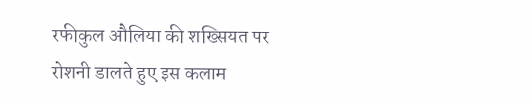रफीकुल औलिया की शख्सियत पर रोशनी डालते हुए इस कलाम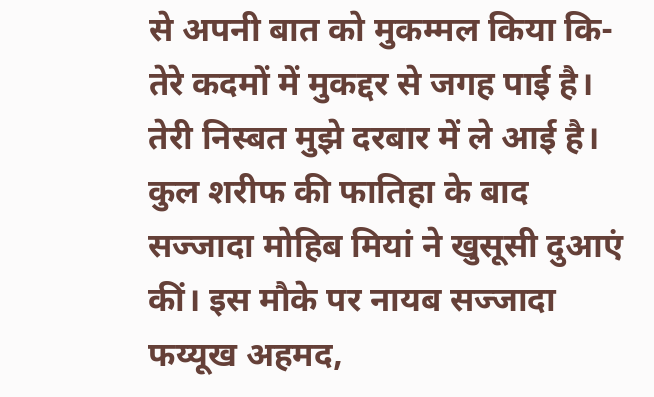से अपनी बात को मुकम्मल किया कि- तेरे कदमों में मुकद्दर से जगह पाई है। तेरी निस्बत मुझे दरबार में ले आई है। कुल शरीफ की फातिहा के बाद सज्जादा मोहिब मियां ने खुसूसी दुआएं कीं। इस मौके पर नायब सज्जादा फय्यूख अहमद,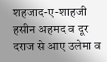शहजाद-ए-शाहजी हसीन अहमद व दूर दराज से आए उलेमा व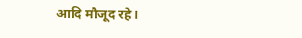आदि मौजूद रहे।